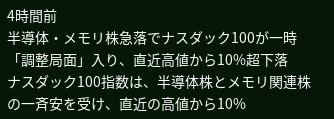4時間前
半導体・メモリ株急落でナスダック100が一時「調整局面」入り、直近高値から10%超下落
ナスダック100指数は、半導体株とメモリ関連株の一斉安を受け、直近の高値から10%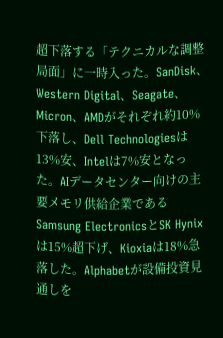超下落する「テクニカルな調整局面」に一時入った。SanDisk、Western Digital、Seagate、Micron、AMDがそれぞれ約10%下落し、Dell Technologiesは13%安、Intelは7%安となった。AIデータセンター向けの主要メモリ供給企業であるSamsung ElectronicsとSK Hynixは15%超下げ、Kioxiaは18%急落した。Alphabetが設備投資見通しを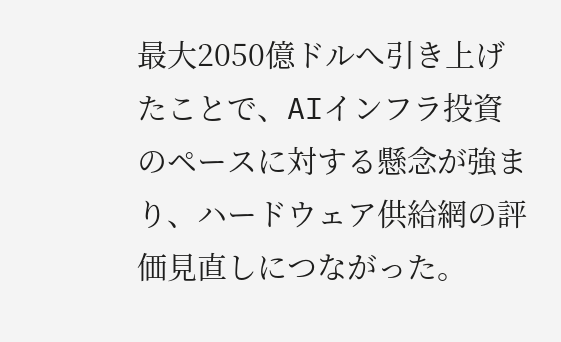最大2050億ドルへ引き上げたことで、AIインフラ投資のペースに対する懸念が強まり、ハードウェア供給網の評価見直しにつながった。